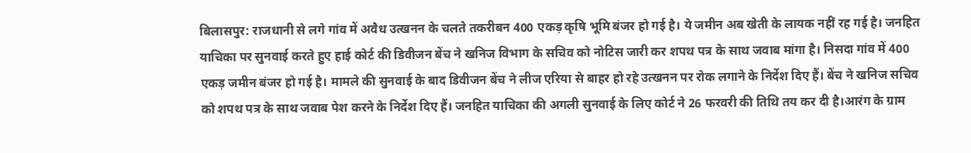बिलासपुर: राजधानी से लगे गांव में अवैध उत्खनन के चलते तकरीबन 400 एकड़ कृषि भूमि बंजर हो गई है। ये जमीन अब खेती के लायक नहीं रह गई है। जनहित याचिका पर सुनवाई करते हुए हाई कोर्ट की डिवीजन बेंच ने खनिज विभाग के सचिव को नोटिस जारी कर शपथ पत्र के साथ जवाब मांगा है। निसदा गांव में 400 एकड़ जमीन बंजर हो गई है। मामले की सुनवाई के बाद डिवीजन बेंच ने लीज एरिया से बाहर हो रहे उत्खनन पर रोक लगाने के निर्देश दिए हैं। बेंच ने खनिज सचिव को शपथ पत्र के साथ जवाब पेश करने के निर्देश दिए हैं। जनहित याचिका की अगली सुनवाई के लिए कोर्ट ने 26 फरवरी की तिथि तय कर दी है।आरंग के ग्राम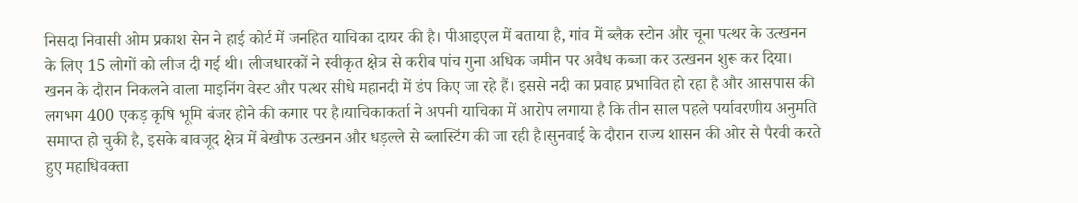निसदा निवासी ओम प्रकाश सेन ने हाई कोर्ट में जनहित याचिका दायर की है। पीआइएल में बताया है, गांव में ब्लैक स्टोन और चूना पत्थर के उत्खनन के लिए 15 लोगों को लीज दी गई थी। लीजधारकों ने स्वीकृत क्षेत्र से करीब पांच गुना अधिक जमीन पर अवैध कब्जा कर उत्खनन शुरू कर दिया। खनन के दौरान निकलने वाला माइनिंग वेस्ट और पत्थर सीधे महानदी में डंप किए जा रहे हैं। इससे नदी का प्रवाह प्रभावित हो रहा है और आसपास की लगभग 400 एकड़ कृषि भूमि बंजर होने की कगार पर है।याचिकाकर्ता ने अपनी याचिका में आरोप लगाया है कि तीन साल पहले पर्यावरणीय अनुमति समाप्त हो चुकी है, इसके बावजूद क्षेत्र में बेखौफ उत्खनन और धड़ल्ले से ब्लास्टिंग की जा रही है।सुनवाई के दौरान राज्य शासन की ओर से पैरवी करते हुए महाधिवक्ता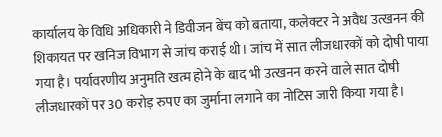कार्यालय के विधि अधिकारी ने डिवीजन बेंच को बताया, कलेक्टर ने अवैध उत्खनन की शिकायत पर खनिज विभाग से जांच कराई थी। जांच में सात लीजधारकों को दोषी पाया गया है। पर्यावरणीय अनुमति खत्म होने के बाद भी उत्खनन करने वाले सात दोषी लीजधारकों पर 30 करोड़ रुपए का जुर्माना लगाने का नोटिस जारी किया गया है।